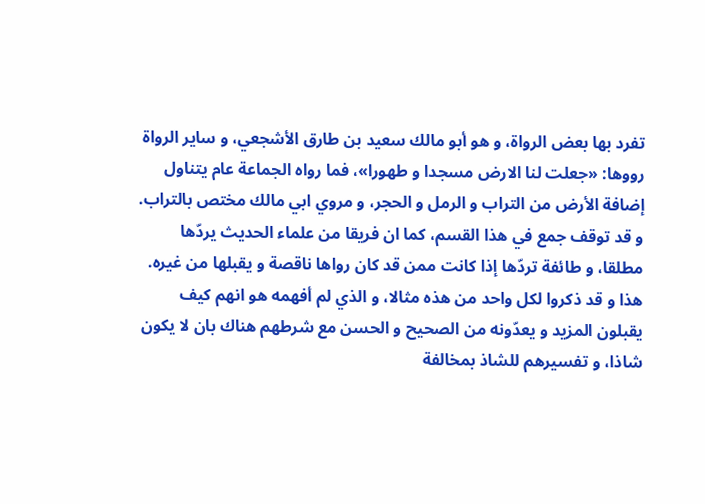تفرد بها بعض الرواة، و هو أبو مالك سعيد بن طارق الأشجعي، و ساير الرواة رووها: «جعلت لنا الارض مسجدا و طهورا»، فما رواه الجماعة عام يتناول إضافة الأرض من التراب و الرمل و الحجر، و مروي ابي مالك مختص بالتراب.
و قد توقف جمع في هذا القسم، كما ان فريقا من علماء الحديث يردّها مطلقا، و طائفة تردّها إذا كانت ممن قد كان رواها ناقصة و يقبلها من غيره.
هذا و قد ذكروا لكل واحد من هذه مثالا، و الذي لم أفهمه هو انهم كيف يقبلون المزيد و يعدّونه من الصحيح و الحسن مع شرطهم هناك بان لا يكون شاذا، و تفسيرهم للشاذ بمخالفة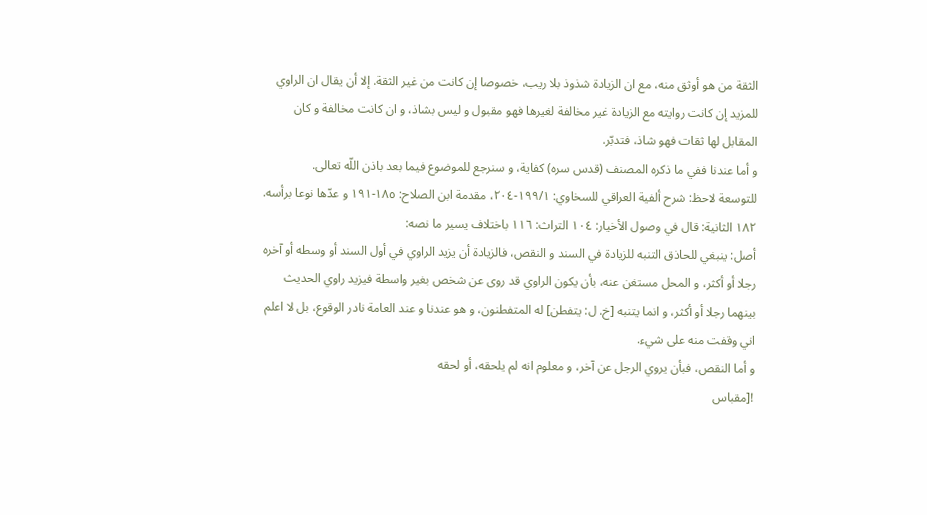الثقة من هو أوثق منه، مع ان الزيادة شذوذ بلا ريب، خصوصا إن كانت من غير الثقة. إلا أن يقال ان الراوي للمزيد إن كانت روايته مع الزيادة غير مخالفة لغيرها فهو مقبول و ليس بشاذ، و ان كانت مخالفة و كان المقابل لها ثقات فهو شاذ، فتدبّر.
و أما عندنا ففي ما ذكره المصنف (قدس سره) كفاية، و سنرجع للموضوع فيما بعد باذن اللّه تعالى.
للتوسعة لاحظ: شرح ألفية العراقي للسخاوي: ١٩٩/١-٢٠٤، مقدمة ابن الصلاح: ١٨٥-١٩١ و عدّها نوعا برأسه.
١٨٢ الثانية: قال في وصول الأخيار: ١٠٤ التراث: ١١٦ باختلاف يسير ما نصه:
أصل: ينبغي للحاذق التنبه للزيادة في السند و النقص، فالزيادة أن يزيد الراوي في أول السند أو وسطه أو آخره رجلا أو أكثر، و المحل مستغن عنه، بأن يكون الراوي قد روى عن شخص بغير واسطة فيزيد راوي الحديث بينهما رجلا أو أكثر، و انما يتنبه [خ. ل: يتفطن] له المتفطنون، و هو عندنا و عند العامة نادر الوقوع، بل لا اعلم اني وقفت منه على شيء.
و أما النقص، فبأن يروي الرجل عن آخر، و معلوم انه لم يلحقه، أو لحقه
![مقباس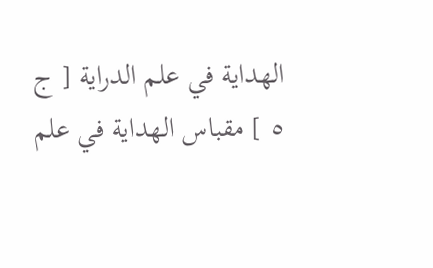الهداية في علم الدراية [ ج ٥ ] مقباس الهداية في علم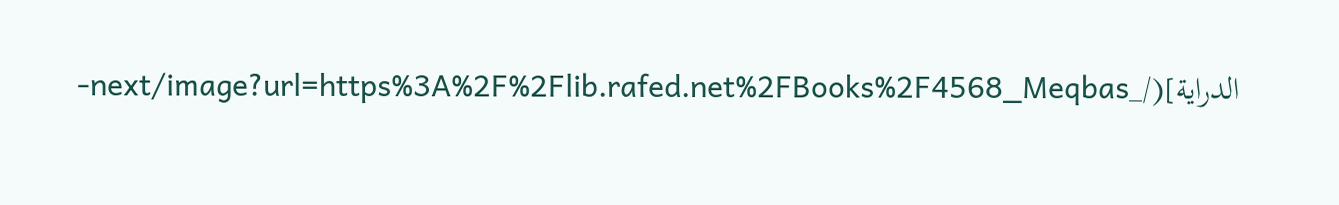الدراية](/_next/image?url=https%3A%2F%2Flib.rafed.net%2FBooks%2F4568_Meqbas-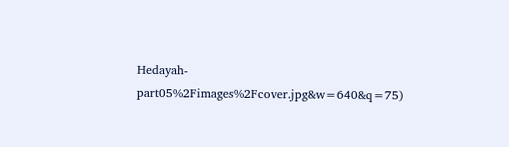Hedayah-part05%2Fimages%2Fcover.jpg&w=640&q=75)